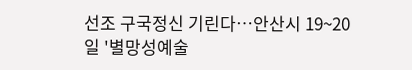선조 구국정신 기린다…안산시 19~20일 '별망성예술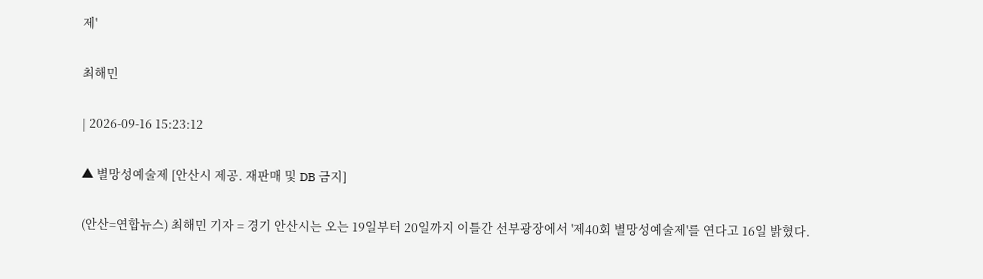제'

최해민

| 2026-09-16 15:23:12

▲ 별망성예술제 [안산시 제공. 재판매 및 DB 금지]

(안산=연합뉴스) 최해민 기자 = 경기 안산시는 오는 19일부터 20일까지 이틀간 선부광장에서 '제40회 별망성예술제'를 연다고 16일 밝혔다.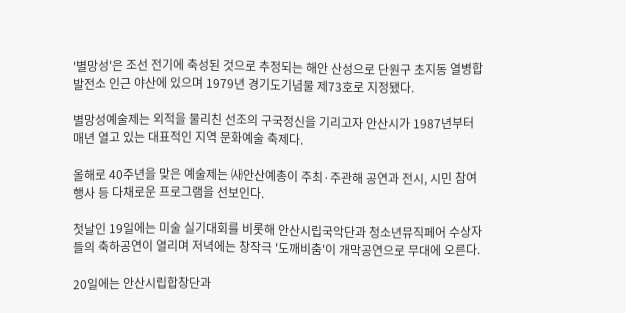'별망성'은 조선 전기에 축성된 것으로 추정되는 해안 산성으로 단원구 초지동 열병합발전소 인근 야산에 있으며 1979년 경기도기념물 제73호로 지정됐다.

별망성예술제는 외적을 물리친 선조의 구국정신을 기리고자 안산시가 1987년부터 매년 열고 있는 대표적인 지역 문화예술 축제다.

올해로 40주년을 맞은 예술제는 ㈔안산예총이 주최·주관해 공연과 전시, 시민 참여 행사 등 다채로운 프로그램을 선보인다.

첫날인 19일에는 미술 실기대회를 비롯해 안산시립국악단과 청소년뮤직페어 수상자들의 축하공연이 열리며 저녁에는 창작극 '도깨비춤'이 개막공연으로 무대에 오른다.

20일에는 안산시립합창단과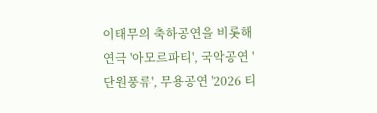이태무의 축하공연을 비롯해 연극 '아모르파티', 국악공연 '단원풍류', 무용공연 '2026 티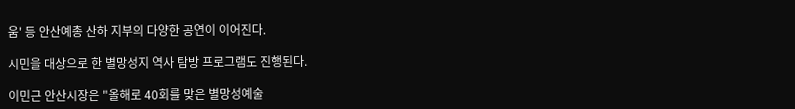움' 등 안산예총 산하 지부의 다양한 공연이 이어진다.

시민을 대상으로 한 별망성지 역사 탐방 프로그램도 진행된다.

이민근 안산시장은 "올해로 40회를 맞은 별망성예술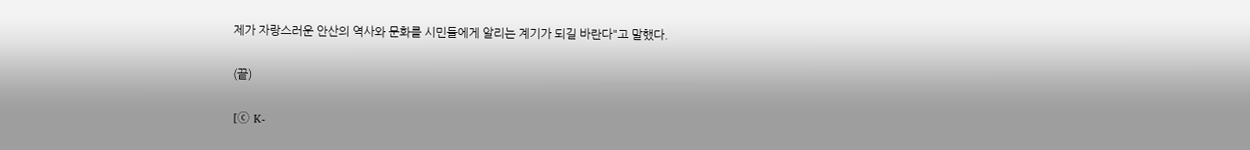제가 자랑스러운 안산의 역사와 문화를 시민들에게 알리는 계기가 되길 바란다"고 말했다.

(끝)

[ⓒ K-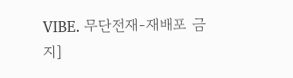VIBE. 무단전재-재배포 금지]